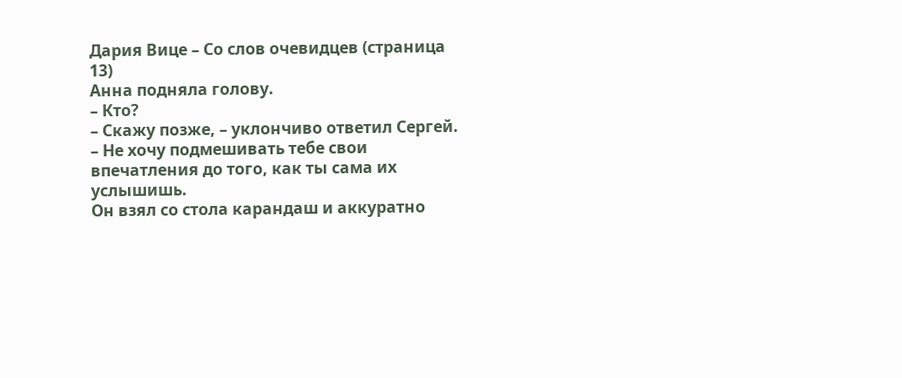Дария Вице – Со слов очевидцев (страница 13)
Анна подняла голову.
– Кто?
– Скажу позже, – уклончиво ответил Сергей. – Не хочу подмешивать тебе свои впечатления до того, как ты сама их услышишь.
Он взял со стола карандаш и аккуратно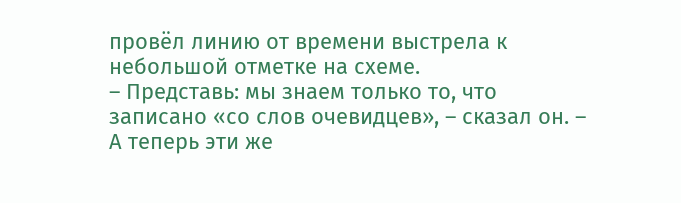провёл линию от времени выстрела к небольшой отметке на схеме.
– Представь: мы знаем только то, что записано «со слов очевидцев», – сказал он. – А теперь эти же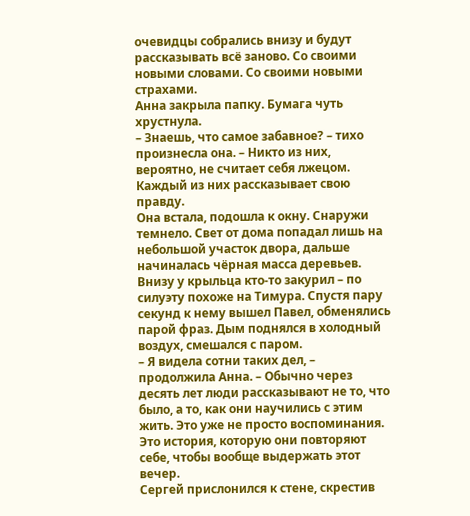очевидцы собрались внизу и будут рассказывать всё заново. Со своими новыми словами. Со своими новыми страхами.
Анна закрыла папку. Бумага чуть хрустнула.
– Знаешь, что самое забавное? – тихо произнесла она. – Никто из них, вероятно, не считает себя лжецом. Каждый из них рассказывает свою правду.
Она встала, подошла к окну. Снаружи темнело. Свет от дома попадал лишь на небольшой участок двора, дальше начиналась чёрная масса деревьев. Внизу у крыльца кто-то закурил – по силуэту похоже на Тимура. Спустя пару секунд к нему вышел Павел, обменялись парой фраз. Дым поднялся в холодный воздух, смешался с паром.
– Я видела сотни таких дел, – продолжила Анна. – Обычно через десять лет люди рассказывают не то, что было, а то, как они научились с этим жить. Это уже не просто воспоминания. Это история, которую они повторяют себе, чтобы вообще выдержать этот вечер.
Сергей прислонился к стене, скрестив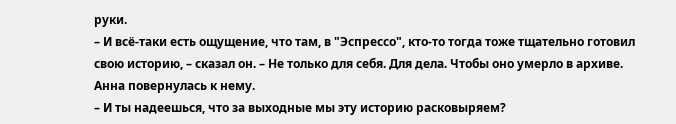руки.
– И всё-таки есть ощущение, что там, в "Эспрессо", кто-то тогда тоже тщательно готовил свою историю, – сказал он. – Не только для себя. Для дела. Чтобы оно умерло в архиве.
Анна повернулась к нему.
– И ты надеешься, что за выходные мы эту историю расковыряем?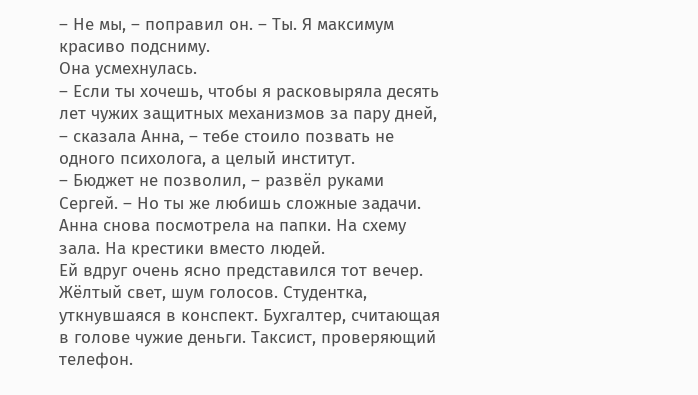– Не мы, – поправил он. – Ты. Я максимум красиво подсниму.
Она усмехнулась.
– Если ты хочешь, чтобы я расковыряла десять лет чужих защитных механизмов за пару дней, – сказала Анна, – тебе стоило позвать не одного психолога, а целый институт.
– Бюджет не позволил, – развёл руками Сергей. – Но ты же любишь сложные задачи.
Анна снова посмотрела на папки. На схему зала. На крестики вместо людей.
Ей вдруг очень ясно представился тот вечер.
Жёлтый свет, шум голосов. Студентка, уткнувшаяся в конспект. Бухгалтер, считающая в голове чужие деньги. Таксист, проверяющий телефон.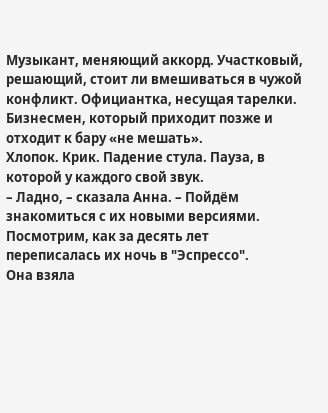Музыкант, меняющий аккорд. Участковый, решающий, стоит ли вмешиваться в чужой конфликт. Официантка, несущая тарелки. Бизнесмен, который приходит позже и отходит к бару «не мешать».
Хлопок. Крик. Падение стула. Пауза, в которой у каждого свой звук.
– Ладно, – сказала Анна. – Пойдём знакомиться с их новыми версиями. Посмотрим, как за десять лет переписалась их ночь в "Эспрессо".
Она взяла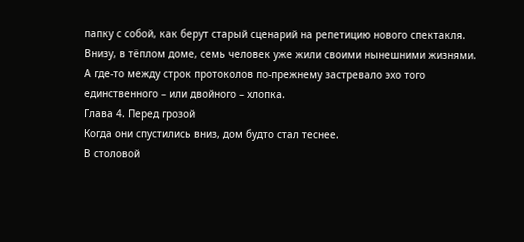папку с собой, как берут старый сценарий на репетицию нового спектакля.
Внизу, в тёплом доме, семь человек уже жили своими нынешними жизнями.
А где-то между строк протоколов по-прежнему застревало эхо того единственного – или двойного – хлопка.
Глава 4. Перед грозой
Когда они спустились вниз, дом будто стал теснее.
В столовой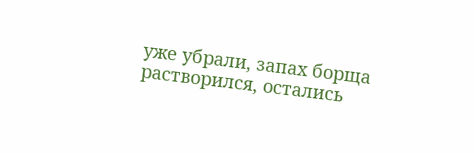уже убрали, запах борща растворился, остались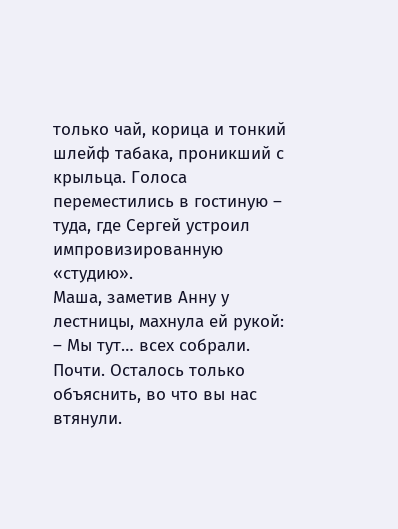только чай, корица и тонкий шлейф табака, проникший с крыльца. Голоса переместились в гостиную – туда, где Сергей устроил импровизированную «студию».
Маша, заметив Анну у лестницы, махнула ей рукой:
– Мы тут… всех собрали. Почти. Осталось только объяснить, во что вы нас втянули.